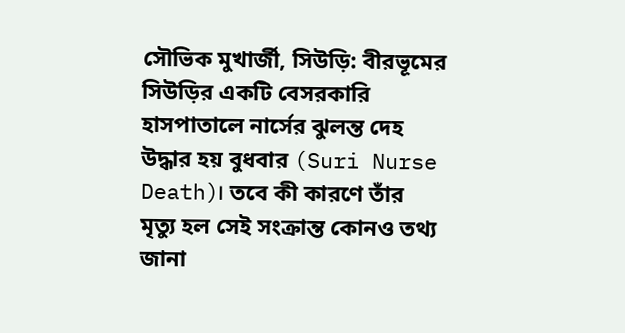সৌভিক মুখার্জী, সিউড়ি: বীরভূমের সিউড়ির একটি বেসরকারি হাসপাতালে নার্সের ঝুলন্ত দেহ উদ্ধার হয় বুধবার (Suri Nurse Death)। তবে কী কারণে তাঁর মৃত্যু হল সেই সংক্রান্ত কোনও তথ্য জানা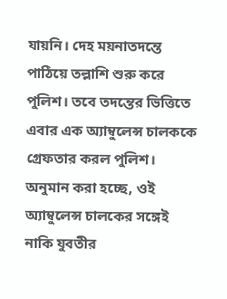যায়নি। দেহ ময়নাতদন্তে পাঠিয়ে তল্লাশি শুরু করে পুলিশ। তবে তদন্তের ভিত্তিতে এবার এক অ্যাম্বুলেন্স চালককে গ্রেফতার করল পুলিশ। অনুমান করা হচ্ছে, ওই অ্যাম্বুলেন্স চালকের সঙ্গেই নাকি যুবতীর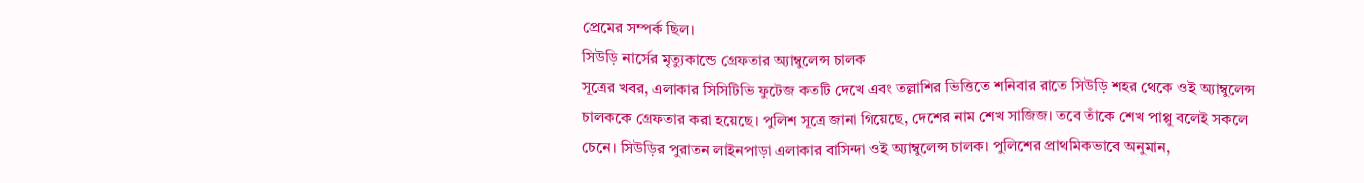প্রেমের সম্পর্ক ছিল।
সিউড়ি নার্সের মৃত্যুকান্ডে গ্রেফতার অ্যাম্বুলেন্স চালক
সূত্রের খবর, এলাকার সিসিটিভি ফুটেজ কতটি দেখে এবং তল্লাশির ভিত্তিতে শনিবার রাতে সিউড়ি শহর থেকে ওই অ্যাম্বুলেন্স চালককে গ্রেফতার করা হয়েছে। পুলিশ সূত্রে জানা গিয়েছে, দেশের নাম শেখ সাজিজ। তবে তাঁকে শেখ পাপ্পু বলেই সকলে চেনে। সিউড়ির পুরাতন লাইনপাড়া এলাকার বাসিন্দা ওই অ্যাম্বুলেন্স চালক। পুলিশের প্রাথমিকভাবে অনুমান,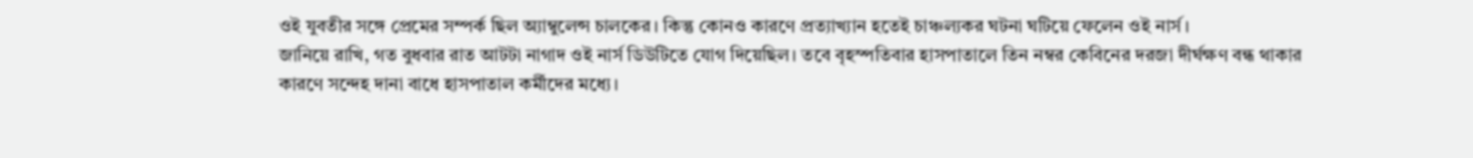ওই যুবতীর সঙ্গে প্রেমের সম্পর্ক ছিল অ্যাম্বুলেন্স চালকের। কিন্তু কোনও কারণে প্রত্যাখ্যান হতেই চাঞ্চল্যকর ঘটনা ঘটিয়ে ফেলেন ওই নার্স।
জানিয়ে রাখি, গত বুধবার রাত আটটা নাগাদ ওই নার্স ডিউটিতে যোগ দিয়েছিল। তবে বৃহস্পতিবার হাসপাতালে তিন নম্বর কেবিনের দরজা দীর্ঘক্ষণ বন্ধ থাকার কারণে সন্দেহ দানা বাধে হাসপাতাল কর্মীদের মধ্যে।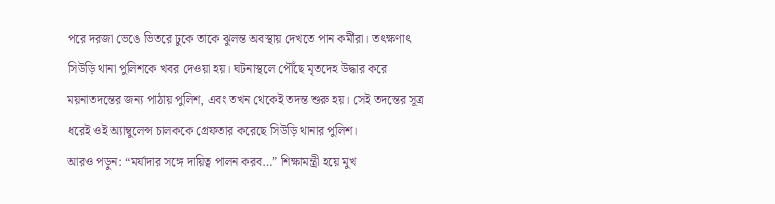পরে দরজা ভেঙে ভিতরে ঢুকে তাকে ঝুলন্ত অবস্থায় দেখতে পান কর্মীরা। তৎক্ষণাৎ সিউড়ি থানা পুলিশকে খবর দেওয়া হয়। ঘটনাস্থলে পৌঁছে মৃতদেহ উদ্ধার করে ময়নাতদন্তের জন্য পাঠায় পুলিশ, এবং তখন থেকেই তদন্ত শুরু হয়। সেই তদন্তের সূত্র ধরেই ওই অ্যাম্বুলেন্স চালককে গ্রেফতার করেছে সিউড়ি থানার পুলিশ।
আরও পড়ুন: “মর্যাদার সঙ্গে দায়িত্ব পালন করব…” শিক্ষামন্ত্রী হয়ে মুখ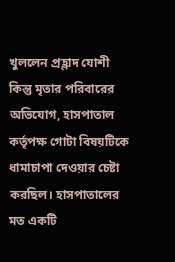খুললেন প্রহ্লাদ যোশী
কিন্তু মৃতার পরিবারের অভিযোগ, হাসপাতাল কর্তৃপক্ষ গোটা বিষয়টিকে ধামাচাপা দেওয়ার চেষ্টা করছিল। হাসপাতালের মত একটি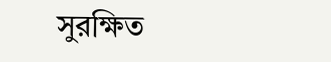সুরক্ষিত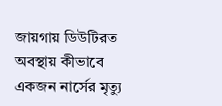জায়গায় ডিউটিরত অবস্থায় কীভাবে একজন নার্সের মৃত্যু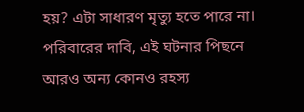হয়? এটা সাধারণ মৃত্যু হতে পারে না। পরিবারের দাবি, এই ঘটনার পিছনে আরও অন্য কোনও রহস্য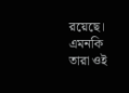রয়েছে। এমনকি তারা ওই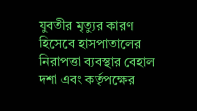যুবতীর মৃত্যুর কারণ হিসেবে হাসপাতালের নিরাপত্তা ব্যবস্থার বেহাল দশা এবং কর্তৃপক্ষের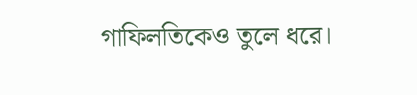গাফিলতিকেও তুলে ধরে।